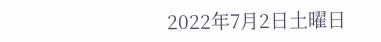2022年7月2日土曜日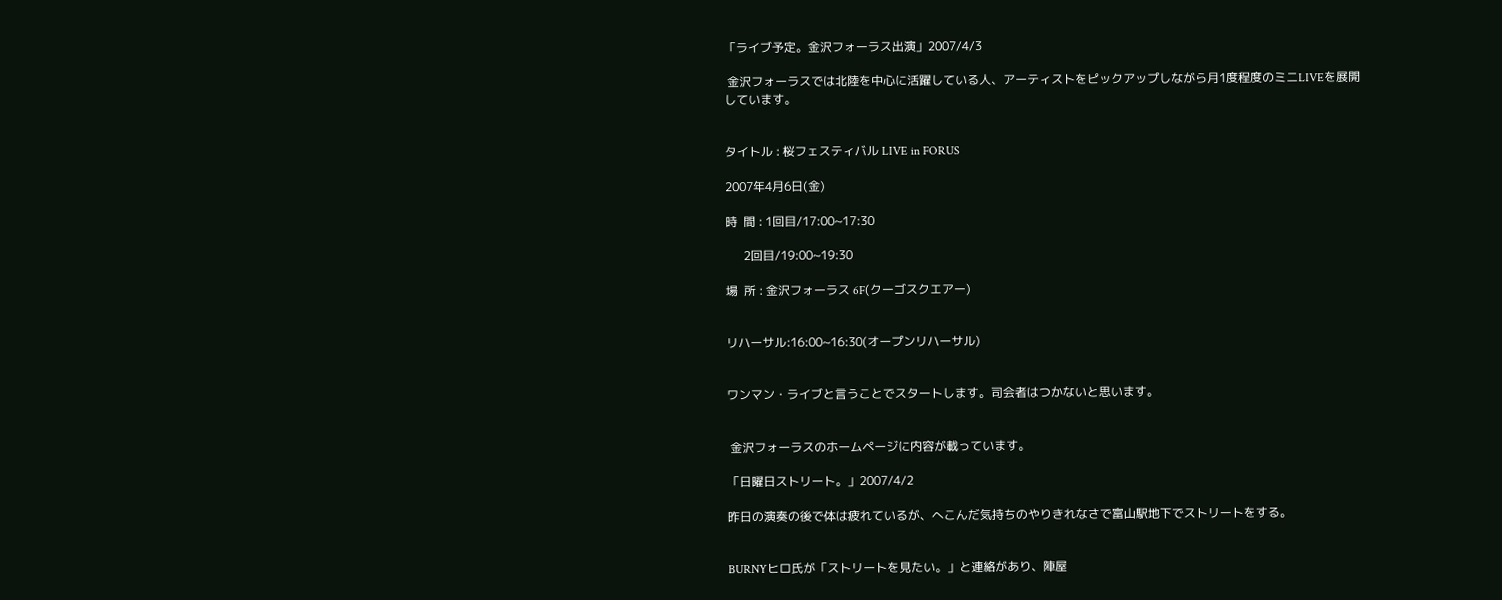「ライブ予定。金沢フォーラス出演」2007/4/3

 金沢フォーラスでは北陸を中心に活躍している人、アーティストをピックアップしながら月1度程度のミニLIVEを展開しています。


タイトル : 桜フェスティバル LIVE in FORUS

2007年4月6日(金)

時  間 : 1回目/17:00~17:30

      2回目/19:00~19:30

場  所 : 金沢フォーラス 6F(クーゴスクエアー)


リハーサル:16:00~16:30(オープンリハーサル)


ワンマン・ライブと言うことでスタートします。司会者はつかないと思います。


 金沢フォーラスのホームページに内容が載っています。

「日曜日ストリート。」2007/4/2

昨日の演奏の後で体は疲れているが、へこんだ気持ちのやりきれなさで富山駅地下でストリートをする。


BURNYヒロ氏が「ストリートを見たい。」と連絡があり、陣屋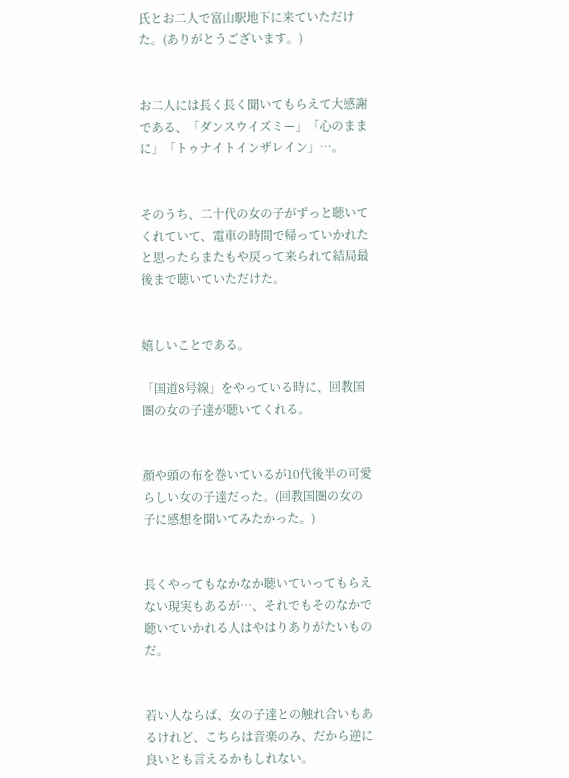氏とお二人で富山駅地下に来ていただけた。(ありがとうございます。)


お二人には長く長く聞いてもらえて大感謝である、「ダンスウイズミー」「心のままに」「トゥナイトインザレイン」…。


そのうち、二十代の女の子がずっと聴いてくれていて、電車の時間で帰っていかれたと思ったらまたもや戻って来られて結局最後まで聴いていただけた。


嬉しいことである。

「国道8号線」をやっている時に、回教国圏の女の子達が聴いてくれる。


顔や頭の布を巻いているが10代後半の可愛らしい女の子達だった。(回教国圏の女の子に感想を聞いてみたかった。)


長くやってもなかなか聴いていってもらえない現実もあるが…、それでもそのなかで聴いていかれる人はやはりありがたいものだ。


若い人ならば、女の子達との触れ合いもあるけれど、こちらは音楽のみ、だから逆に良いとも言えるかもしれない。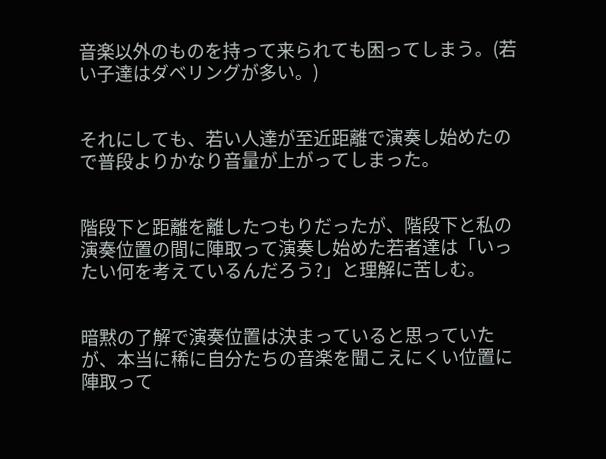音楽以外のものを持って来られても困ってしまう。(若い子達はダベリングが多い。)


それにしても、若い人達が至近距離で演奏し始めたので普段よりかなり音量が上がってしまった。


階段下と距離を離したつもりだったが、階段下と私の演奏位置の間に陣取って演奏し始めた若者達は「いったい何を考えているんだろう?」と理解に苦しむ。


暗黙の了解で演奏位置は決まっていると思っていたが、本当に稀に自分たちの音楽を聞こえにくい位置に陣取って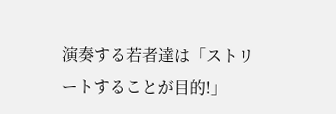演奏する若者達は「ストリートすることが目的!」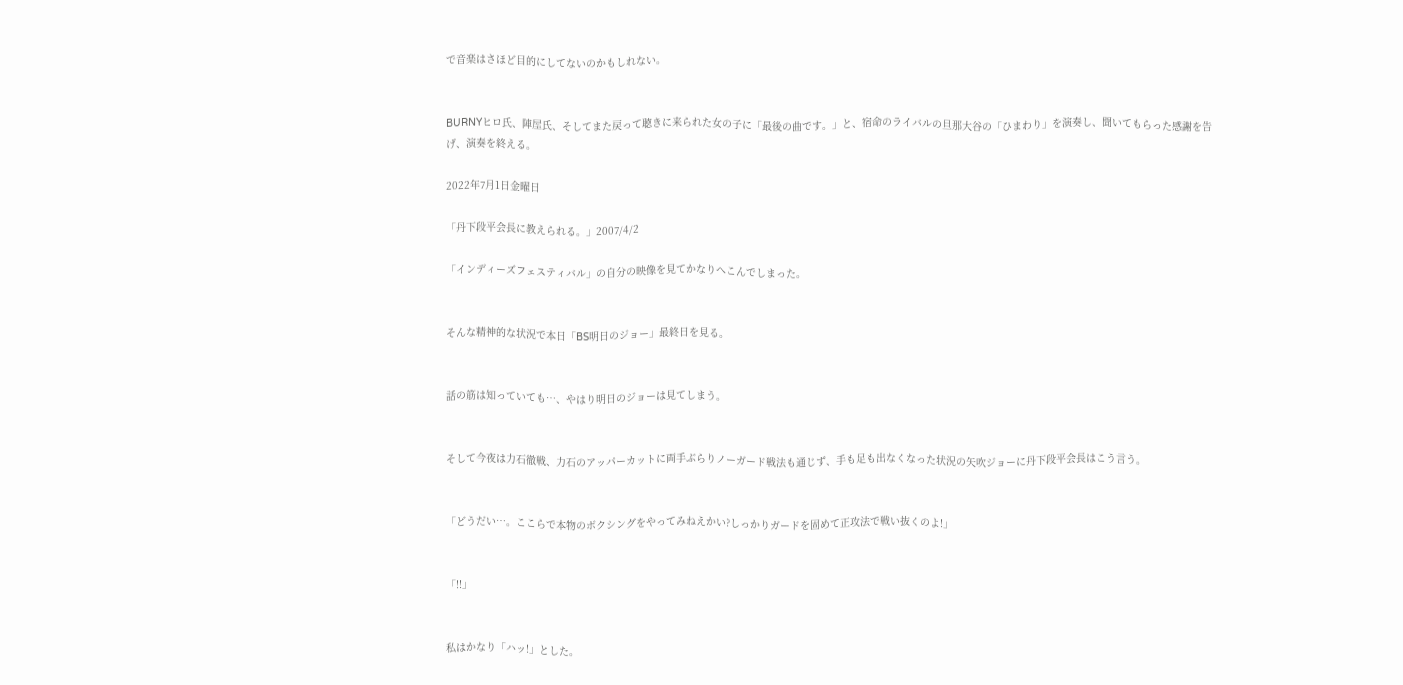で音楽はさほど目的にしてないのかもしれない。


BURNYヒロ氏、陣屋氏、そしてまた戻って聴きに来られた女の子に「最後の曲です。」と、宿命のライバルの旦那大谷の「ひまわり」を演奏し、聞いてもらった感謝を告げ、演奏を終える。

2022年7月1日金曜日

「丹下段平会長に教えられる。」2007/4/2

「インディーズフェスティバル」の自分の映像を見てかなりへこんでしまった。


そんな精神的な状況で本日「BS明日のジョー」最終日を見る。


話の筋は知っていても…、やはり明日のジョーは見てしまう。


そして今夜は力石徹戦、力石のアッパーカットに両手ぶらりノーガード戦法も通じず、手も足も出なくなった状況の矢吹ジョーに丹下段平会長はこう言う。


「どうだい…。ここらで本物のボクシングをやってみねえかい?しっかりガードを固めて正攻法で戦い抜くのよ!」


「!!」


私はかなり「ハッ!」とした。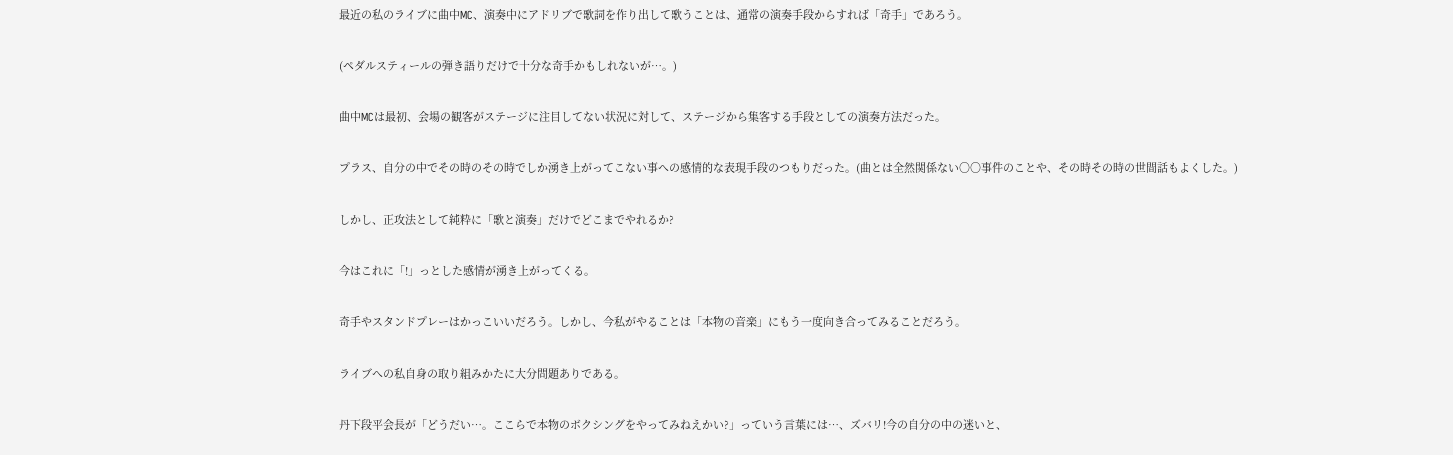最近の私のライブに曲中MC、演奏中にアドリブで歌詞を作り出して歌うことは、通常の演奏手段からすれば「奇手」であろう。


(ペダルスティールの弾き語りだけで十分な奇手かもしれないが…。)


曲中MCは最初、会場の観客がステージに注目してない状況に対して、ステージから集客する手段としての演奏方法だった。


プラス、自分の中でその時のその時でしか湧き上がってこない事への感情的な表現手段のつもりだった。(曲とは全然関係ない〇〇事件のことや、その時その時の世間話もよくした。)


しかし、正攻法として純粋に「歌と演奏」だけでどこまでやれるか?


今はこれに「!」っとした感情が湧き上がってくる。


奇手やスタンドプレーはかっこいいだろう。しかし、今私がやることは「本物の音楽」にもう一度向き合ってみることだろう。


ライブへの私自身の取り組みかたに大分問題ありである。


丹下段平会長が「どうだい…。ここらで本物のボクシングをやってみねえかい?」っていう言葉には…、ズバリ!今の自分の中の迷いと、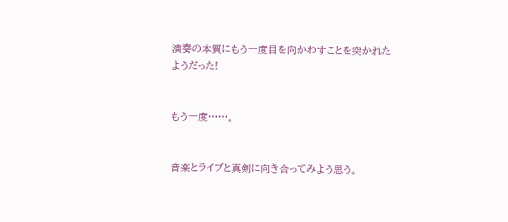演奏の本質にもう一度目を向かわすことを突かれたようだった!


もう一度……。


音楽とライブと真剣に向き合ってみよう思う。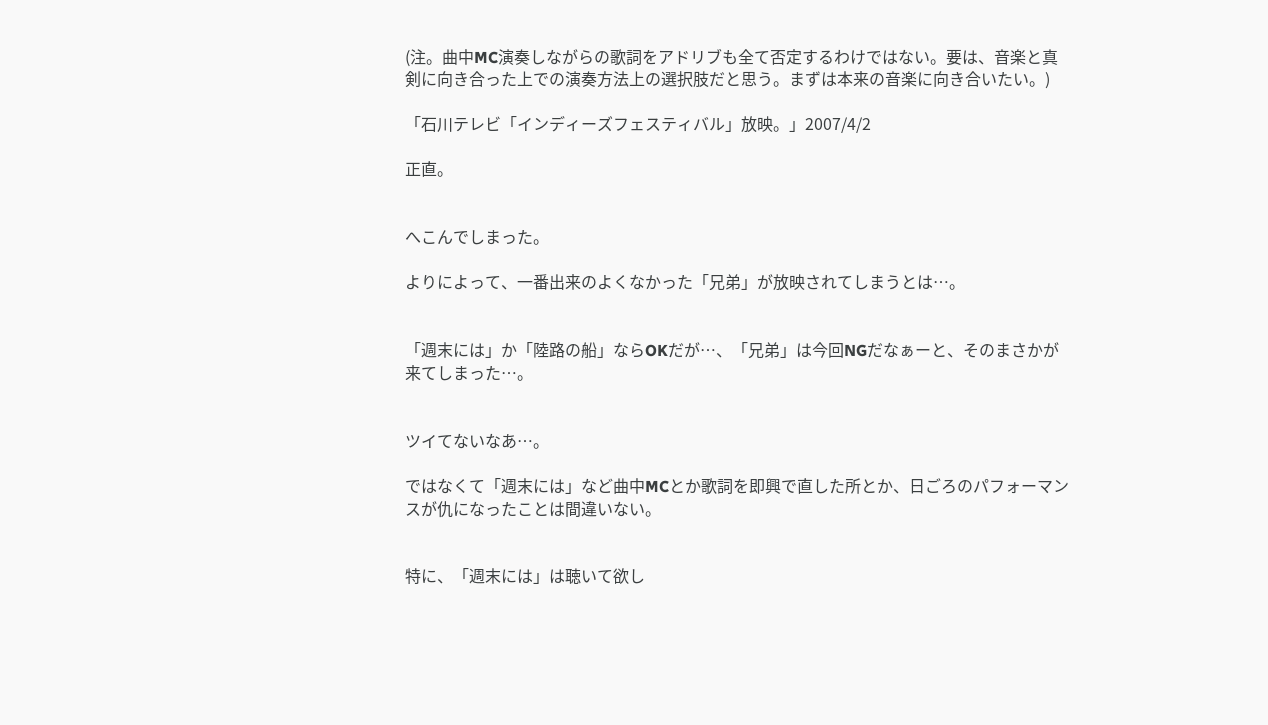(注。曲中MC演奏しながらの歌詞をアドリブも全て否定するわけではない。要は、音楽と真剣に向き合った上での演奏方法上の選択肢だと思う。まずは本来の音楽に向き合いたい。)

「石川テレビ「インディーズフェスティバル」放映。」2007/4/2

正直。


へこんでしまった。

よりによって、一番出来のよくなかった「兄弟」が放映されてしまうとは…。


「週末には」か「陸路の船」ならOKだが…、「兄弟」は今回NGだなぁーと、そのまさかが来てしまった…。


ツイてないなあ…。

ではなくて「週末には」など曲中MCとか歌詞を即興で直した所とか、日ごろのパフォーマンスが仇になったことは間違いない。


特に、「週末には」は聴いて欲し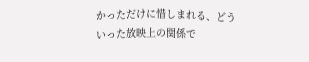かっただけに惜しまれる、どういった放映上の関係で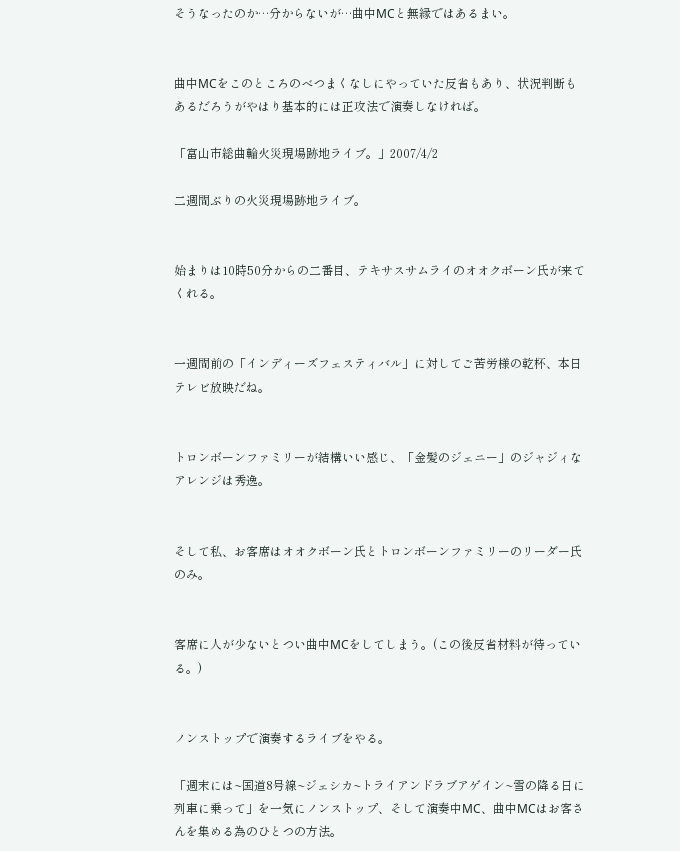そうなったのか…分からないが…曲中MCと無縁ではあるまい。


曲中MCをこのところのべつまくなしにやっていた反省もあり、状況判断もあるだろうがやはり基本的には正攻法で演奏しなければ。

「富山市総曲輪火災現場跡地ライブ。」2007/4/2

二週間ぶりの火災現場跡地ライブ。


始まりは10時50分からの二番目、テキサスサムライのオオクボーン氏が来てくれる。


一週間前の「インディーズフェスティバル」に対してご苦労様の乾杯、本日テレビ放映だね。


トロンボーンファミリーが結構いい感じ、「金髪のジェニー」のジャジィなアレンジは秀逸。


そして私、お客席はオオクボーン氏とトロンボーンファミリーのリーダー氏のみ。


客席に人が少ないとつい曲中MCをしてしまう。(この後反省材料が待っている。)


ノンストップで演奏するライブをやる。

「週末には~国道8号線~ジェシカ~トライアンドラブアゲイン~雪の降る日に列車に乗って」を一気にノンストップ、そして演奏中MC、曲中MCはお客さんを集める為のひとつの方法。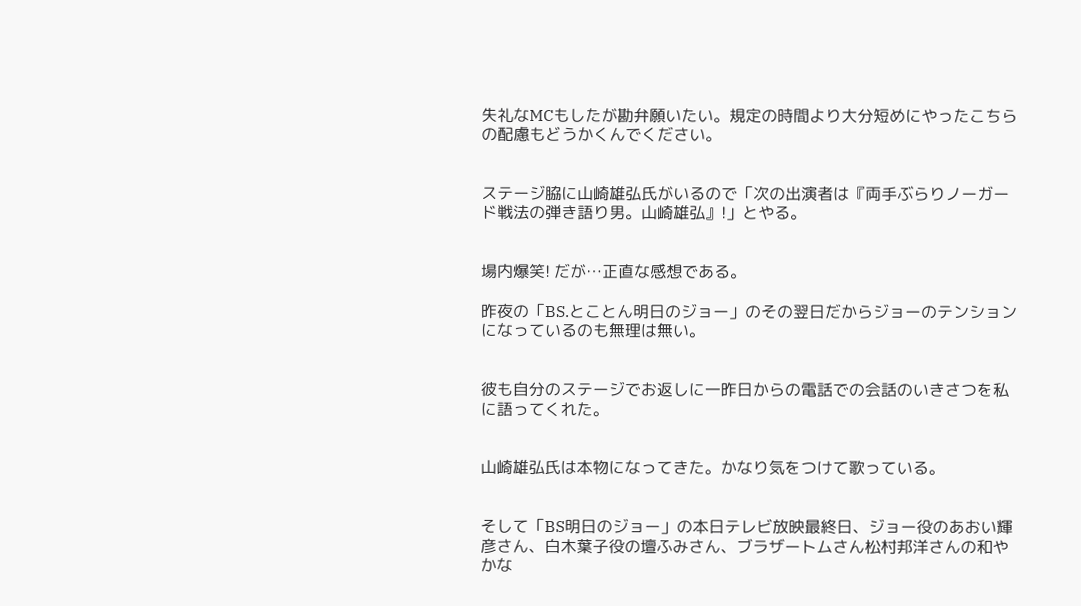失礼なMCもしたが勘弁願いたい。規定の時間より大分短めにやったこちらの配慮もどうかくんでください。


ステージ脇に山崎雄弘氏がいるので「次の出演者は『両手ぶらりノーガード戦法の弾き語り男。山崎雄弘』!」とやる。


場内爆笑! だが…正直な感想である。

昨夜の「BS.とことん明日のジョー」のその翌日だからジョーのテンションになっているのも無理は無い。


彼も自分のステージでお返しに一昨日からの電話での会話のいきさつを私に語ってくれた。


山崎雄弘氏は本物になってきた。かなり気をつけて歌っている。


そして「BS明日のジョー」の本日テレビ放映最終日、ジョー役のあおい輝彦さん、白木葉子役の壇ふみさん、ブラザートムさん松村邦洋さんの和やかな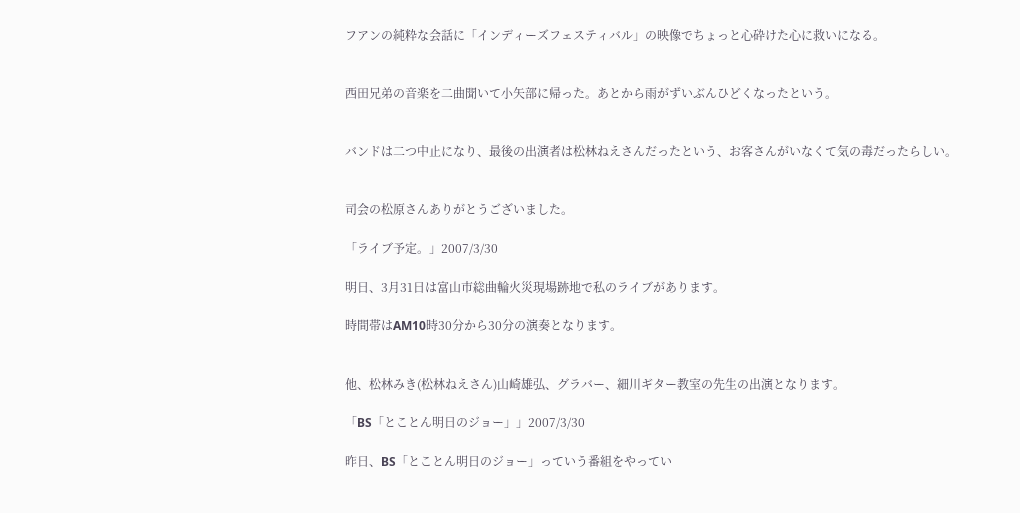フアンの純粋な会話に「インディーズフェスティバル」の映像でちょっと心砕けた心に救いになる。


西田兄弟の音楽を二曲聞いて小矢部に帰った。あとから雨がずいぶんひどくなったという。


バンドは二つ中止になり、最後の出演者は松林ねえさんだったという、お客さんがいなくて気の毒だったらしい。


司会の松原さんありがとうございました。

「ライブ予定。」2007/3/30

明日、3月31日は富山市総曲輪火災現場跡地で私のライブがあります。

時間帯はAM10時30分から30分の演奏となります。


他、松林みき(松林ねえさん)山崎雄弘、グラバー、細川ギター教室の先生の出演となります。

「BS「とことん明日のジョー」」2007/3/30

昨日、BS「とことん明日のジョー」っていう番組をやってい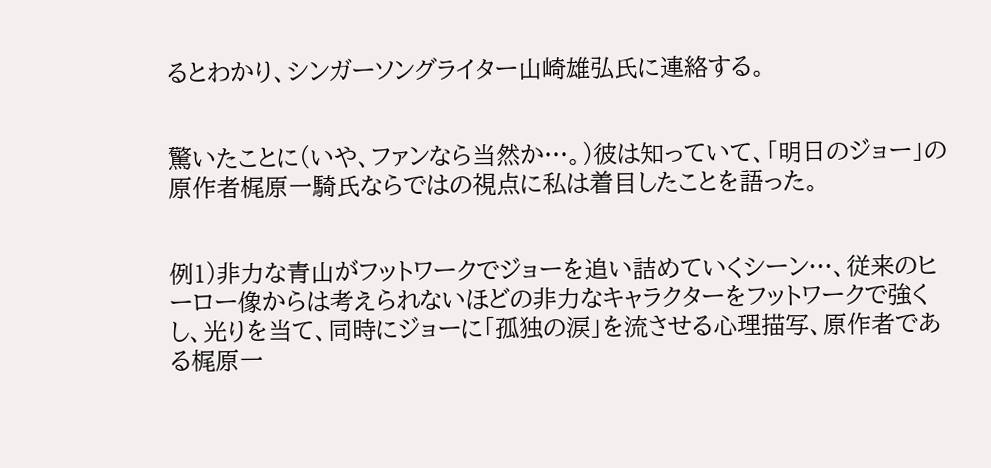るとわかり、シンガーソングライター山崎雄弘氏に連絡する。


驚いたことに(いや、ファンなら当然か…。)彼は知っていて、「明日のジョー」の原作者梶原一騎氏ならではの視点に私は着目したことを語った。


例1)非力な青山がフットワークでジョーを追い詰めていくシーン…、従来のヒーロー像からは考えられないほどの非力なキャラクターをフットワークで強くし、光りを当て、同時にジョーに「孤独の涙」を流させる心理描写、原作者である梶原一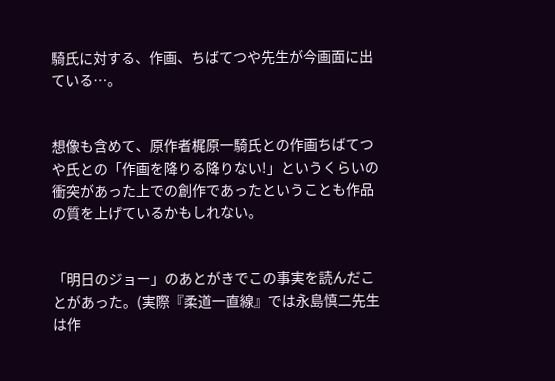騎氏に対する、作画、ちばてつや先生が今画面に出ている…。


想像も含めて、原作者梶原一騎氏との作画ちばてつや氏との「作画を降りる降りない!」というくらいの衝突があった上での創作であったということも作品の質を上げているかもしれない。


「明日のジョー」のあとがきでこの事実を読んだことがあった。(実際『柔道一直線』では永島慎二先生は作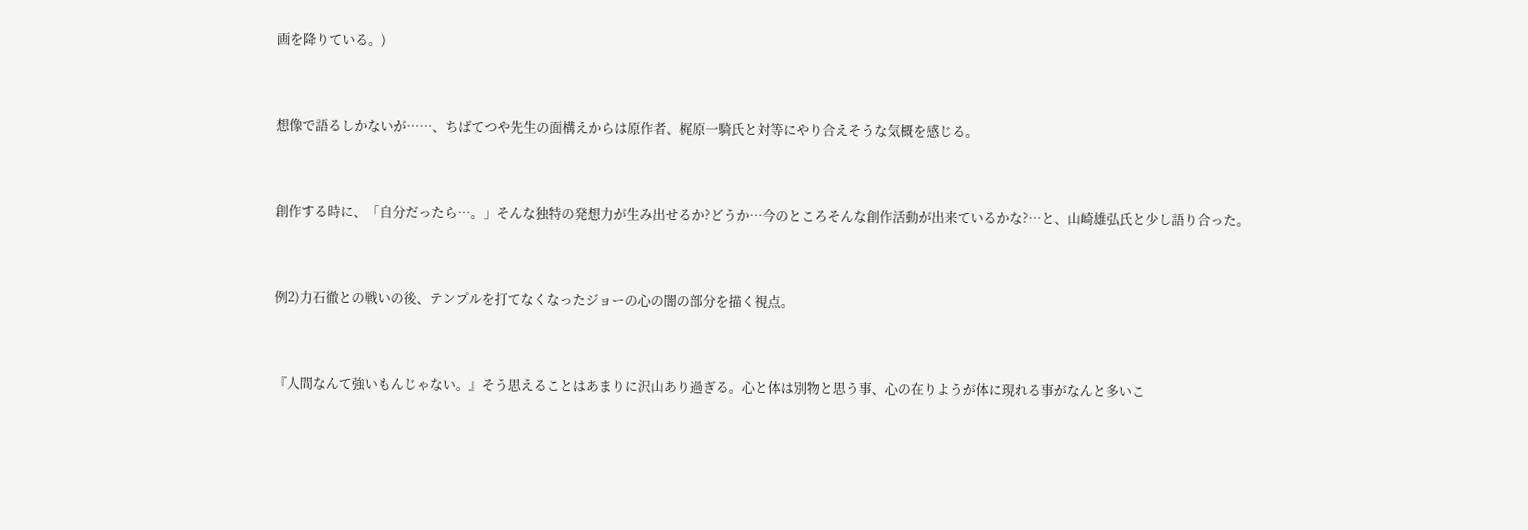画を降りている。)


想像で語るしかないが……、ちばてつや先生の面構えからは原作者、梶原一騎氏と対等にやり合えそうな気概を感じる。


創作する時に、「自分だったら…。」そんな独特の発想力が生み出せるか?どうか…今のところそんな創作活動が出来ているかな?…と、山崎雄弘氏と少し語り合った。


例2)力石徹との戦いの後、テンプルを打てなくなったジョーの心の闇の部分を描く視点。


『人間なんて強いもんじゃない。』そう思えることはあまりに沢山あり過ぎる。心と体は別物と思う事、心の在りようが体に現れる事がなんと多いこ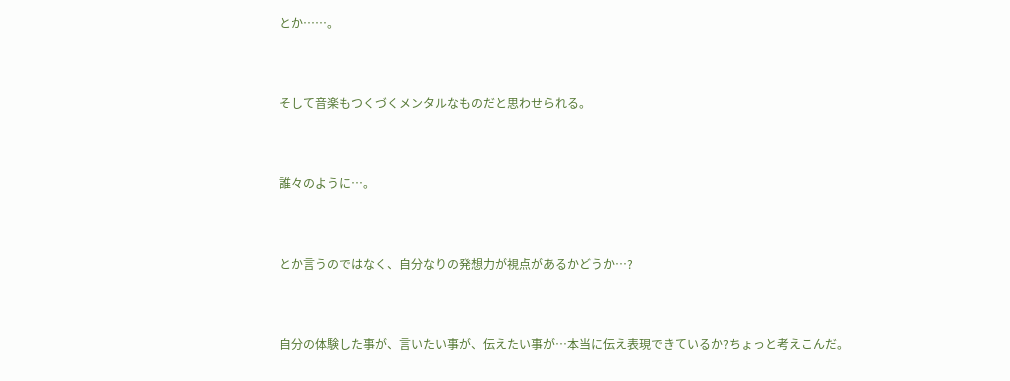とか……。


そして音楽もつくづくメンタルなものだと思わせられる。


誰々のように…。


とか言うのではなく、自分なりの発想力が視点があるかどうか…?


自分の体験した事が、言いたい事が、伝えたい事が…本当に伝え表現できているか?ちょっと考えこんだ。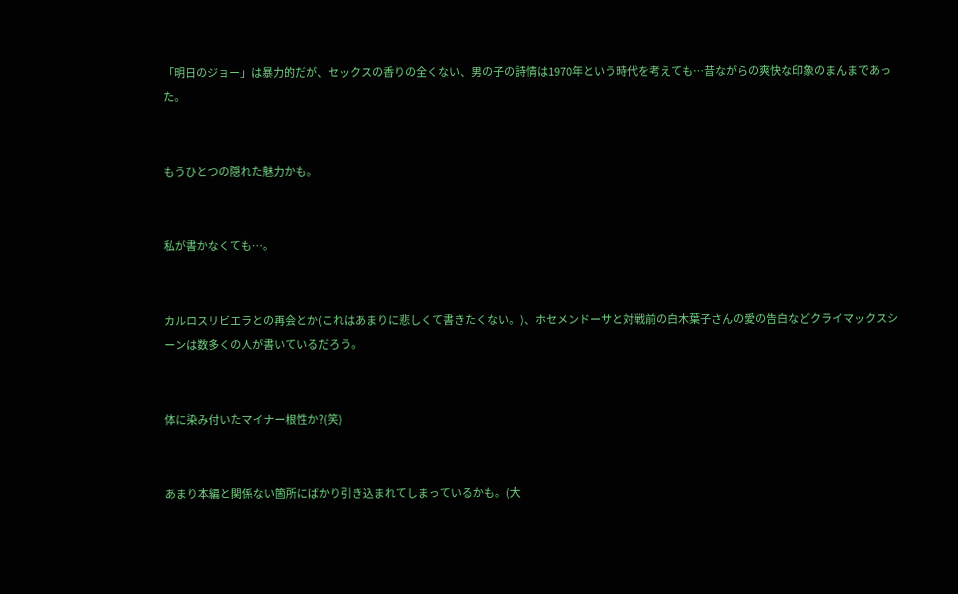「明日のジョー」は暴力的だが、セックスの香りの全くない、男の子の詩情は1970年という時代を考えても…昔ながらの爽快な印象のまんまであった。


もうひとつの隠れた魅力かも。


私が書かなくても…。


カルロスリビエラとの再会とか(これはあまりに悲しくて書きたくない。)、ホセメンドーサと対戦前の白木葉子さんの愛の告白などクライマックスシーンは数多くの人が書いているだろう。


体に染み付いたマイナー根性か?(笑)


あまり本編と関係ない箇所にばかり引き込まれてしまっているかも。(大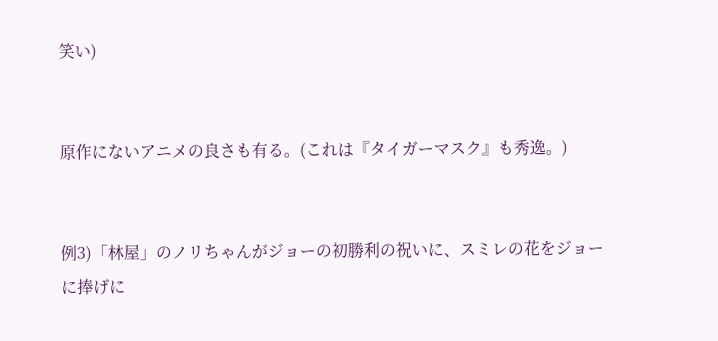笑い)


原作にないアニメの良さも有る。(これは『タイガーマスク』も秀逸。)


例3)「林屋」のノリちゃんがジョーの初勝利の祝いに、スミレの花をジョーに捧げに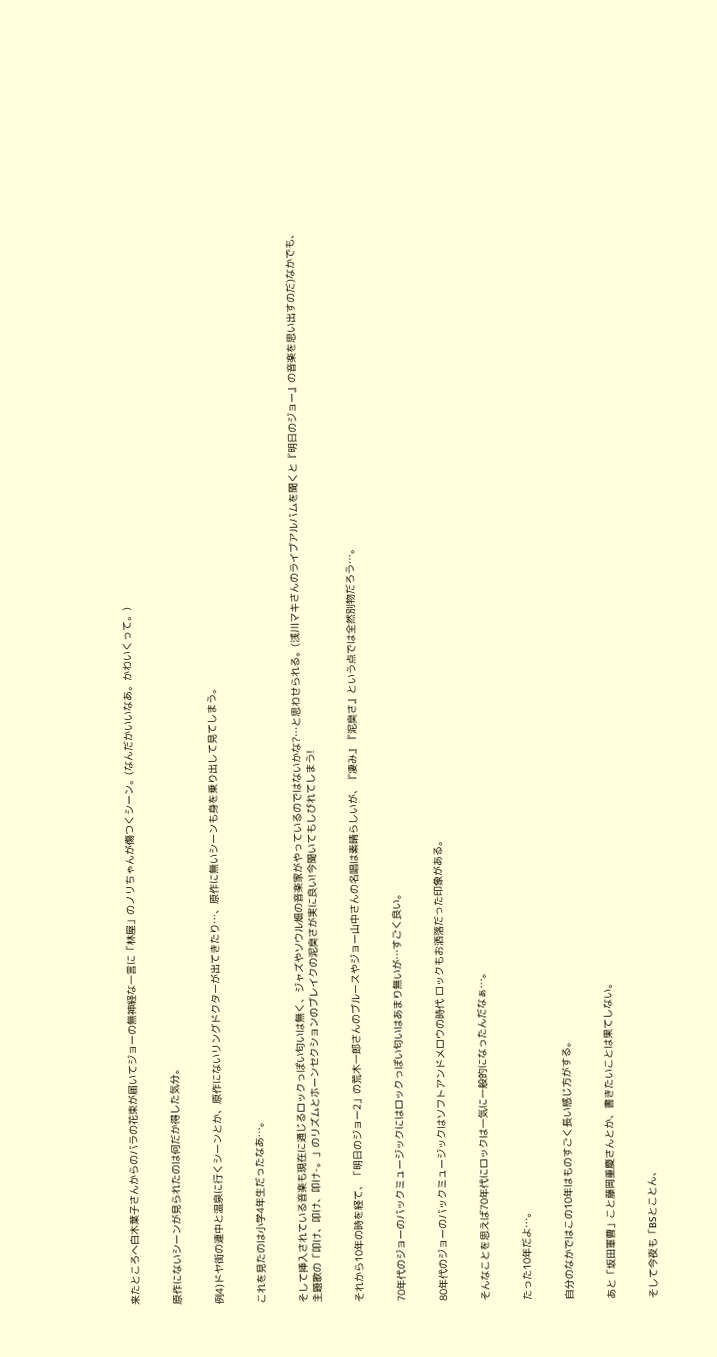来たところへ白木葉子さんからのバラの花束が届いてジョーの無神経な一言に「林屋」のノリちゃんが傷つくシーン。(なんだかいいなあ。かわいくって。)


原作にないシーンが見られたのは何だか得した気分。


例4)ドヤ街の連中と温泉に行くシーンとか、原作にないリングドクターが出てきたり…、原作に無いシーンも身を乗り出して見てしまう。


これを見たのは小学4年生だったなあ…。


そして挿入されている音楽も現在に通じるロックっぽい匂いは無く、ジャズやソウル畑の音楽家がやっているのではないかな?…と思わせられる。(浅川マキさんのライブアルバムを聞くと『明日のジョー』の音楽を思い出すのだ)なかでも、主題歌の「叩け、叩け、叩け-。」のリズムとホーンセクションのブレイクの泥臭さが実に良い!今聞いてもしびれてしまう!


それから10年の時を経て、「明日のジョー2」の荒木一郎さんのブルースやジョー山中さんの名唱は素晴らしいが、『凄み』『泥臭さ』という点では全然別物だろう…。


70年代のジョーのバックミュージックにはロックっぽい匂いはあまり無いが…すごく良い。


80年代のジョーのバックミュージックはソフトアンドメロウの時代 ロックもお洒落だった印象がある。


そんなことを思えば70年代にロックは一気に一般的になったんだなぁ…。


たった10年だよ…。


自分のなかではこの10年はものすごく長い感じ方がする。


あと「坂田軍曹」こと藤岡重慶さんとか、書きたいことは果てしない。


そして今夜も「BSとことん、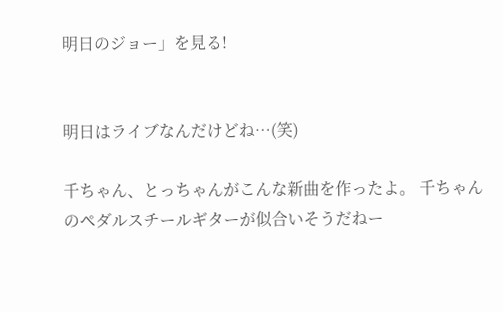明日のジョー」を見る!


明日はライブなんだけどね…(笑)

千ちゃん、とっちゃんがこんな新曲を作ったよ。 千ちゃんのペダルスチールギターが似合いそうだねー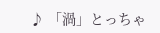♪ 「渦」とっちゃ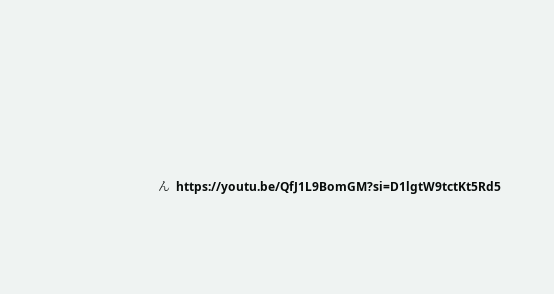ん  https://youtu.be/QfJ1L9BomGM?si=D1lgtW9tctKt5Rd5